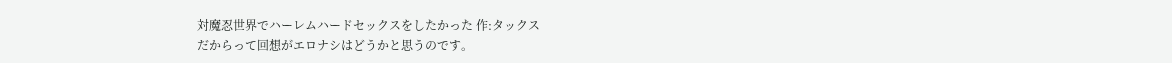対魔忍世界でハーレムハードセックスをしたかった 作:タックス
だからって回想がエロナシはどうかと思うのです。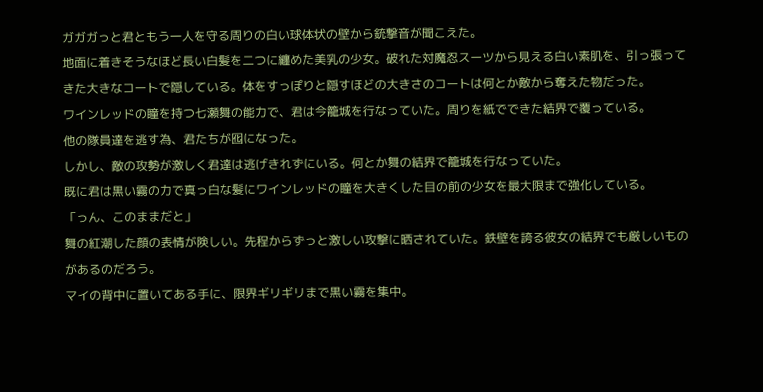ガガガっと君ともう一人を守る周りの白い球体状の壁から銃撃音が聞こえた。
地面に着きそうなほど長い白髪を二つに纏めた美乳の少女。破れた対魔忍スーツから見える白い素肌を、引っ張ってきた大きなコートで隠している。体をすっぽりと隠すほどの大きさのコートは何とか敵から奪えた物だった。
ワインレッドの瞳を持つ七瀬舞の能力で、君は今籠城を行なっていた。周りを紙でできた結界で覆っている。
他の隊員達を逃す為、君たちが囮になった。
しかし、敵の攻勢が激しく君達は逃げきれずにいる。何とか舞の結界で籠城を行なっていた。
既に君は黒い霧の力で真っ白な髪にワインレッドの瞳を大きくした目の前の少女を最大限まで強化している。
「っん、このままだと」
舞の紅潮した顔の表情が険しい。先程からずっと激しい攻撃に晒されていた。鉄壁を誇る彼女の結界でも厳しいものがあるのだろう。
マイの背中に置いてある手に、限界ギリギリまで黒い霧を集中。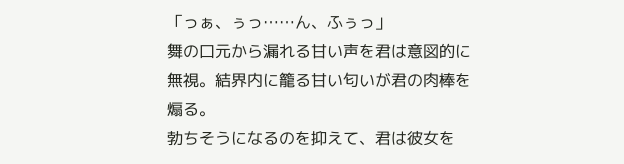「っぁ、ぅっ……ん、ふぅっ」
舞の口元から漏れる甘い声を君は意図的に無視。結界内に籠る甘い匂いが君の肉棒を煽る。
勃ちそうになるのを抑えて、君は彼女を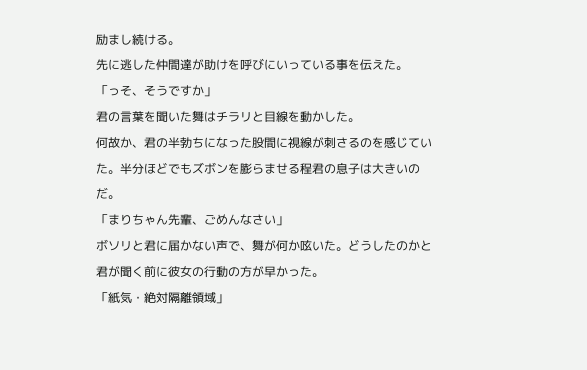励まし続ける。
先に逃した仲間達が助けを呼びにいっている事を伝えた。
「っそ、そうですか」
君の言葉を聞いた舞はチラリと目線を動かした。
何故か、君の半勃ちになった股間に視線が刺さるのを感じていた。半分ほどでもズボンを膨らませる程君の息子は大きいのだ。
「まりちゃん先輩、ごめんなさい」
ボソリと君に届かない声で、舞が何か呟いた。どうしたのかと君が聞く前に彼女の行動の方が早かった。
「紙気・絶対隔離領域」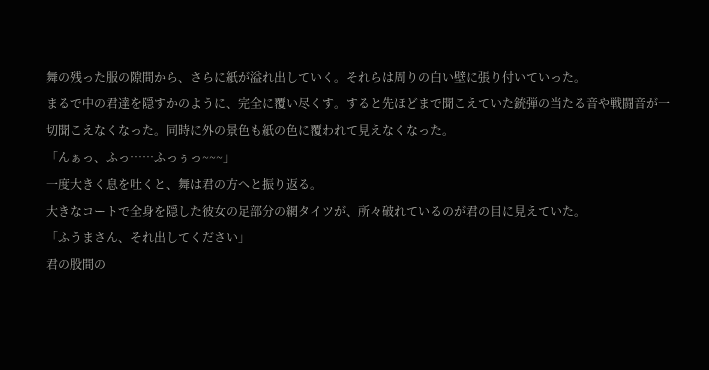舞の残った服の隙間から、さらに紙が溢れ出していく。それらは周りの白い壁に張り付いていった。
まるで中の君達を隠すかのように、完全に覆い尽くす。すると先ほどまで聞こえていた銃弾の当たる音や戦闘音が一切聞こえなくなった。同時に外の景色も紙の色に覆われて見えなくなった。
「んぁっ、ふっ……ふっぅっ~~~」
一度大きく息を吐くと、舞は君の方へと振り返る。
大きなコートで全身を隠した彼女の足部分の網タイツが、所々破れているのが君の目に見えていた。
「ふうまさん、それ出してください」
君の股間の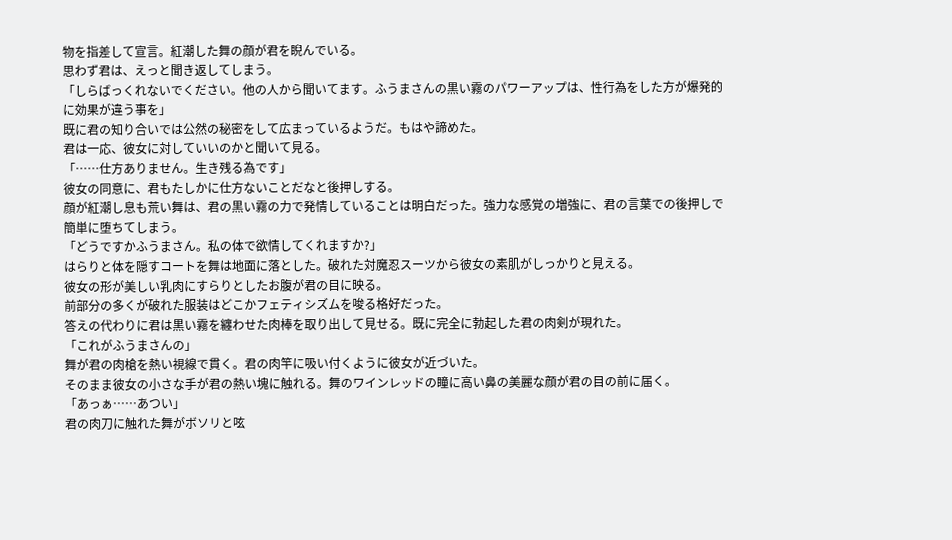物を指差して宣言。紅潮した舞の顔が君を睨んでいる。
思わず君は、えっと聞き返してしまう。
「しらばっくれないでください。他の人から聞いてます。ふうまさんの黒い霧のパワーアップは、性行為をした方が爆発的に効果が違う事を」
既に君の知り合いでは公然の秘密をして広まっているようだ。もはや諦めた。
君は一応、彼女に対していいのかと聞いて見る。
「……仕方ありません。生き残る為です」
彼女の同意に、君もたしかに仕方ないことだなと後押しする。
顔が紅潮し息も荒い舞は、君の黒い霧の力で発情していることは明白だった。強力な感覚の増強に、君の言葉での後押しで簡単に堕ちてしまう。
「どうですかふうまさん。私の体で欲情してくれますか?」
はらりと体を隠すコートを舞は地面に落とした。破れた対魔忍スーツから彼女の素肌がしっかりと見える。
彼女の形が美しい乳肉にすらりとしたお腹が君の目に映る。
前部分の多くが破れた服装はどこかフェティシズムを唆る格好だった。
答えの代わりに君は黒い霧を纏わせた肉棒を取り出して見せる。既に完全に勃起した君の肉剣が現れた。
「これがふうまさんの」
舞が君の肉槍を熱い視線で貫く。君の肉竿に吸い付くように彼女が近づいた。
そのまま彼女の小さな手が君の熱い塊に触れる。舞のワインレッドの瞳に高い鼻の美麗な顔が君の目の前に届く。
「あっぁ……あつい」
君の肉刀に触れた舞がボソリと呟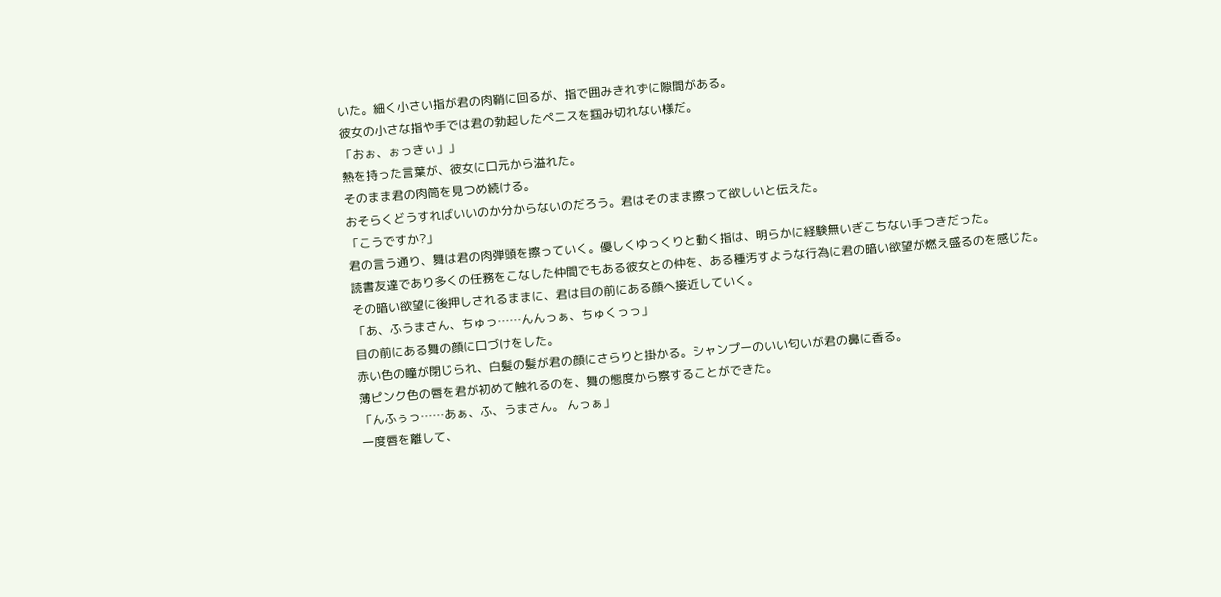いた。細く小さい指が君の肉鞘に回るが、指で囲みきれずに隙間がある。
彼女の小さな指や手では君の勃起したペニスを掴み切れない様だ。
「おぉ、ぉっきぃ」」
熱を持った言葉が、彼女に口元から溢れた。
そのまま君の肉筒を見つめ続ける。
おそらくどうすればいいのか分からないのだろう。君はそのまま擦って欲しいと伝えた。
「こうですか?」
君の言う通り、舞は君の肉弾頭を擦っていく。優しくゆっくりと動く指は、明らかに経験無いぎこちない手つきだった。
読書友達であり多くの任務をこなした仲間でもある彼女との仲を、ある種汚すような行為に君の暗い欲望が燃え盛るのを感じた。
その暗い欲望に後押しされるままに、君は目の前にある顔へ接近していく。
「あ、ふうまさん、ちゅっ……んんっぁ、ちゅくっっ」
目の前にある舞の顔に口づけをした。
赤い色の瞳が閉じられ、白髪の髪が君の顔にさらりと掛かる。シャンプーのいい匂いが君の鼻に香る。
薄ピンク色の唇を君が初めて触れるのを、舞の態度から察することができた。
「んふぅっ……あぁ、ふ、うまさん。 んっぁ」
一度唇を離して、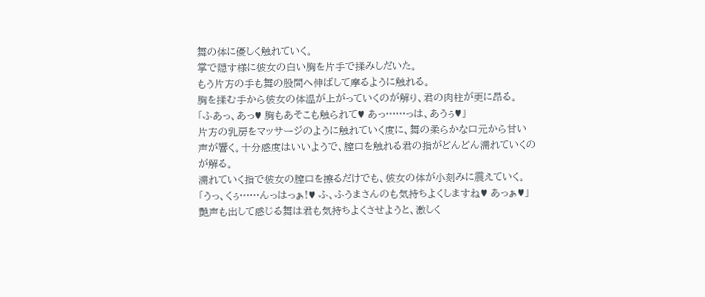舞の体に優しく触れていく。
掌で隠す様に彼女の白い胸を片手で揉みしだいた。
もう片方の手も舞の股間へ伸ばして摩るように触れる。
胸を揉む手から彼女の体温が上がっていくのが解り、君の肉柱が更に昂る。
「ふあっ、あっ♥ 胸もあそこも触られて♥ あっ……っは、あうぅ♥」
片方の乳房をマッサージのように触れていく度に、舞の柔らかな口元から甘い声が響く。十分感度はいいようで、膣口を触れる君の指がどんどん濡れていくのが解る。
濡れていく指で彼女の膣口を擦るだけでも、彼女の体が小刻みに震えていく。
「うっ、くぅ……んっはっぁ!♥ ふ、ふうまさんのも気持ちよくしますね♥ あっぁ♥」
艶声も出して感じる舞は君も気持ちよくさせようと、激しく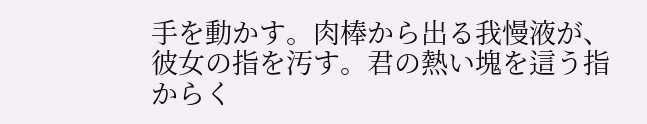手を動かす。肉棒から出る我慢液が、彼女の指を汚す。君の熱い塊を這う指からく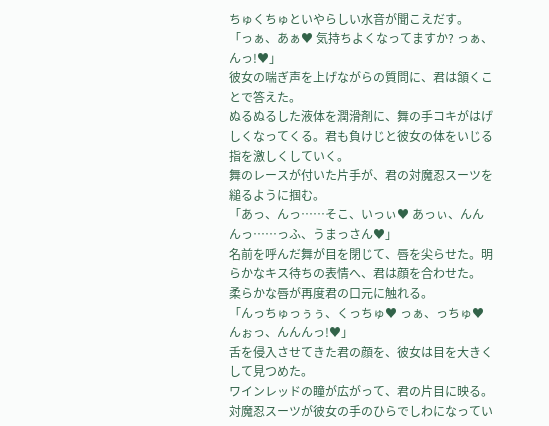ちゅくちゅといやらしい水音が聞こえだす。
「っぁ、あぁ♥ 気持ちよくなってますか? っぁ、んっ!♥」
彼女の喘ぎ声を上げながらの質問に、君は頷くことで答えた。
ぬるぬるした液体を潤滑剤に、舞の手コキがはげしくなってくる。君も負けじと彼女の体をいじる指を激しくしていく。
舞のレースが付いた片手が、君の対魔忍スーツを縋るように掴む。
「あっ、んっ……そこ、いっぃ♥ あっぃ、んんんっ……っふ、うまっさん♥」
名前を呼んだ舞が目を閉じて、唇を尖らせた。明らかなキス待ちの表情へ、君は顔を合わせた。
柔らかな唇が再度君の口元に触れる。
「んっちゅっぅぅ、くっちゅ♥ っぁ、っちゅ♥ んぉっ、んんんっ!♥」
舌を侵入させてきた君の顔を、彼女は目を大きくして見つめた。
ワインレッドの瞳が広がって、君の片目に映る。対魔忍スーツが彼女の手のひらでしわになってい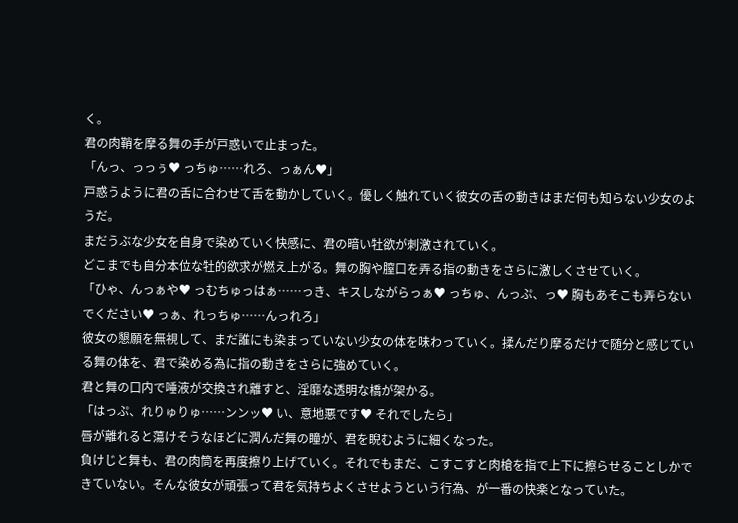く。
君の肉鞘を摩る舞の手が戸惑いで止まった。
「んっ、っっぅ♥ っちゅ……れろ、っぁん♥」
戸惑うように君の舌に合わせて舌を動かしていく。優しく触れていく彼女の舌の動きはまだ何も知らない少女のようだ。
まだうぶな少女を自身で染めていく快感に、君の暗い牡欲が刺激されていく。
どこまでも自分本位な牡的欲求が燃え上がる。舞の胸や膣口を弄る指の動きをさらに激しくさせていく。
「ひゃ、んっぁや♥ っむちゅっはぁ……っき、キスしながらっぁ♥ っちゅ、んっぷ、っ♥ 胸もあそこも弄らないでください♥ っぁ、れっちゅ……んっれろ」
彼女の懇願を無視して、まだ誰にも染まっていない少女の体を味わっていく。揉んだり摩るだけで随分と感じている舞の体を、君で染める為に指の動きをさらに強めていく。
君と舞の口内で唾液が交換され離すと、淫靡な透明な橋が架かる。
「はっぷ、れりゅりゅ……ンンッ♥ い、意地悪です♥ それでしたら」
唇が離れると蕩けそうなほどに潤んだ舞の瞳が、君を睨むように細くなった。
負けじと舞も、君の肉筒を再度擦り上げていく。それでもまだ、こすこすと肉槍を指で上下に擦らせることしかできていない。そんな彼女が頑張って君を気持ちよくさせようという行為、が一番の快楽となっていた。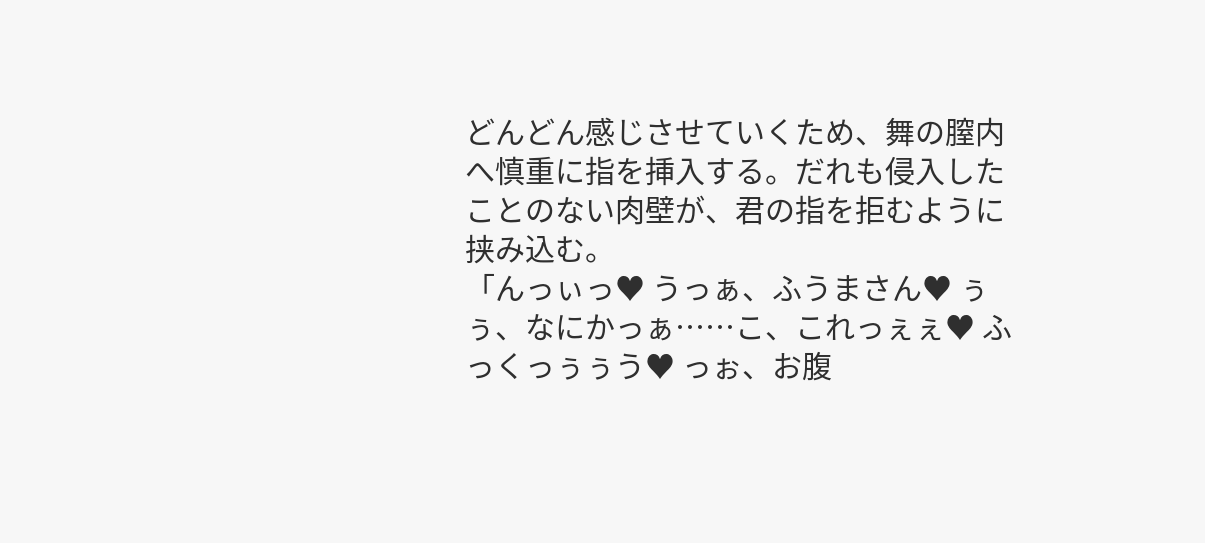どんどん感じさせていくため、舞の膣内へ慎重に指を挿入する。だれも侵入したことのない肉壁が、君の指を拒むように挟み込む。
「んっぃっ♥ うっぁ、ふうまさん♥ ぅぅ、なにかっぁ……こ、これっぇぇ♥ ふっくっぅぅう♥ っぉ、お腹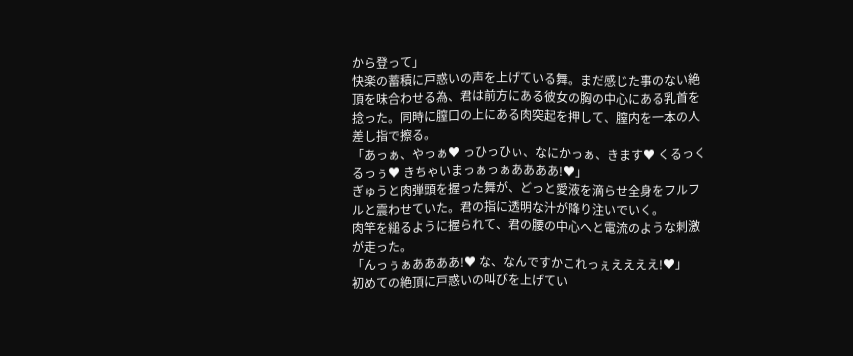から登って」
快楽の蓄積に戸惑いの声を上げている舞。まだ感じた事のない絶頂を味合わせる為、君は前方にある彼女の胸の中心にある乳首を捻った。同時に膣口の上にある肉突起を押して、膣内を一本の人差し指で擦る。
「あっぁ、やっぁ♥ っひっひぃ、なにかっぁ、きます♥ くるっくるっぅ♥ きちゃいまっぁっぁああああ!♥」
ぎゅうと肉弾頭を握った舞が、どっと愛液を滴らせ全身をフルフルと震わせていた。君の指に透明な汁が降り注いでいく。
肉竿を縋るように握られて、君の腰の中心へと電流のような刺激が走った。
「んっぅぁああああ!♥ な、なんですかこれっぇええええ!♥」
初めての絶頂に戸惑いの叫びを上げてい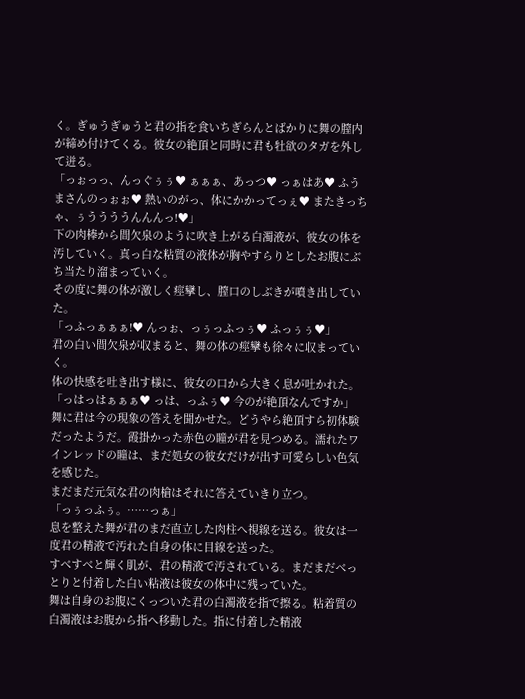く。ぎゅうぎゅうと君の指を食いちぎらんとばかりに舞の膣内が締め付けてくる。彼女の絶頂と同時に君も牡欲のタガを外して迸る。
「っぉっっ、んっぐぅぅ♥ ぁぁぁ、あっつ♥ っぁはあ♥ ふうまさんのっぉぉ♥ 熱いのがっ、体にかかってっぇ♥ またきっちゃ、ぅううううんんんっ!♥」
下の肉棒から間欠泉のように吹き上がる白濁液が、彼女の体を汚していく。真っ白な粘質の液体が胸やすらりとしたお腹にぶち当たり溜まっていく。
その度に舞の体が激しく痙攣し、膣口のしぶきが噴き出していた。
「っふっぁぁぁ!♥ んっぉ、っぅっふっぅ♥ ふっぅぅ♥」
君の白い間欠泉が収まると、舞の体の痙攣も徐々に収まっていく。
体の快感を吐き出す様に、彼女の口から大きく息が吐かれた。
「っはっはぁぁぁ♥ っは、っふぅ♥ 今のが絶頂なんですか」
舞に君は今の現象の答えを聞かせた。どうやら絶頂すら初体験だったようだ。霞掛かった赤色の瞳が君を見つめる。濡れたワインレッドの瞳は、まだ処女の彼女だけが出す可愛らしい色気を感じた。
まだまだ元気な君の肉槍はそれに答えていきり立つ。
「っぅっふぅ。……っぁ」
息を整えた舞が君のまだ直立した肉柱へ視線を送る。彼女は一度君の精液で汚れた自身の体に目線を送った。
すべすべと輝く肌が、君の精液で汚されている。まだまだべっとりと付着した白い粘液は彼女の体中に残っていた。
舞は自身のお腹にくっついた君の白濁液を指で擦る。粘着質の白濁液はお腹から指へ移動した。指に付着した精液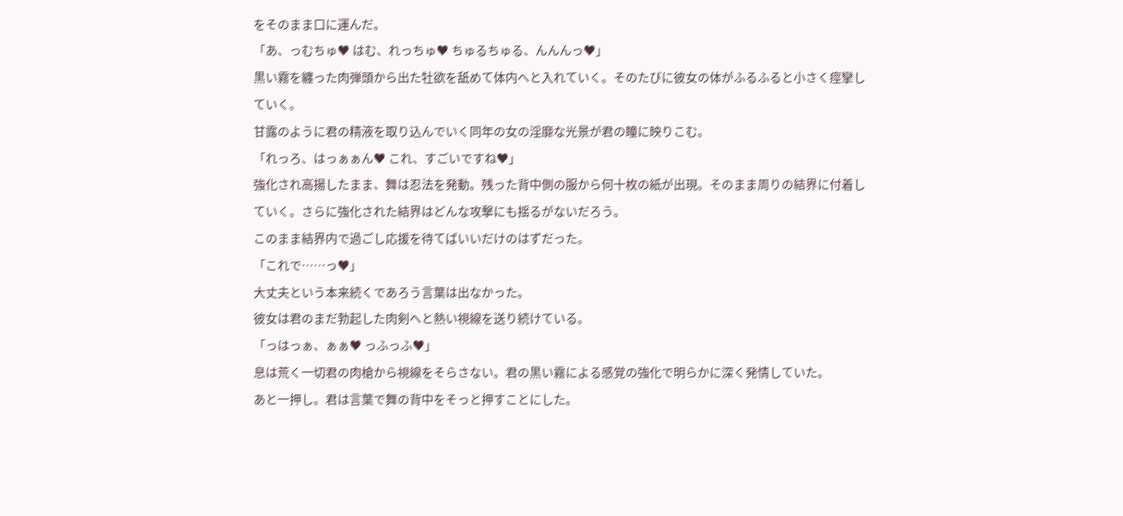をそのまま口に運んだ。
「あ、っむちゅ♥ はむ、れっちゅ♥ ちゅるちゅる、んんんっ♥」
黒い霧を纏った肉弾頭から出た牡欲を舐めて体内へと入れていく。そのたびに彼女の体がふるふると小さく痙攣していく。
甘露のように君の精液を取り込んでいく同年の女の淫靡な光景が君の瞳に映りこむ。
「れっろ、はっぁぁん♥ これ、すごいですね♥」
強化され高揚したまま、舞は忍法を発動。残った背中側の服から何十枚の紙が出現。そのまま周りの結界に付着していく。さらに強化された結界はどんな攻撃にも揺るがないだろう。
このまま結界内で過ごし応援を待てばいいだけのはずだった。
「これで……っ♥」
大丈夫という本来続くであろう言葉は出なかった。
彼女は君のまだ勃起した肉剣へと熱い視線を送り続けている。
「っはっぁ、ぁぁ♥ っふっふ♥」
息は荒く一切君の肉槍から視線をそらさない。君の黒い霧による感覚の強化で明らかに深く発情していた。
あと一押し。君は言葉で舞の背中をそっと押すことにした。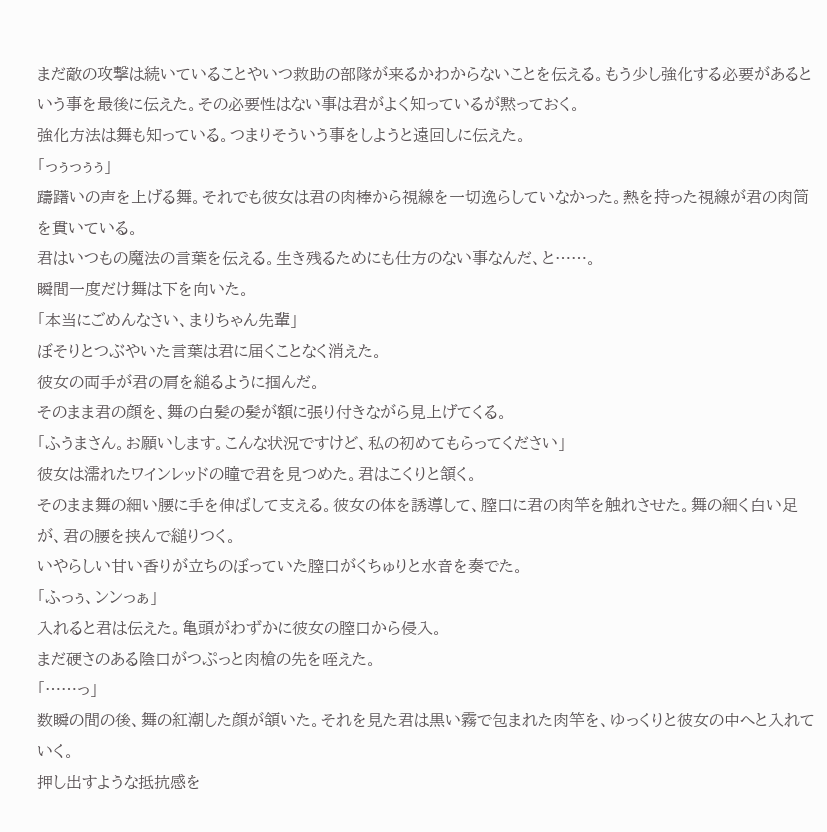まだ敵の攻撃は続いていることやいつ救助の部隊が来るかわからないことを伝える。もう少し強化する必要があるという事を最後に伝えた。その必要性はない事は君がよく知っているが黙っておく。
強化方法は舞も知っている。つまりそういう事をしようと遠回しに伝えた。
「っぅっぅぅ」
躊躇いの声を上げる舞。それでも彼女は君の肉棒から視線を一切逸らしていなかった。熱を持った視線が君の肉筒を貫いている。
君はいつもの魔法の言葉を伝える。生き残るためにも仕方のない事なんだ、と……。
瞬間一度だけ舞は下を向いた。
「本当にごめんなさい、まりちゃん先輩」
ぼそりとつぶやいた言葉は君に届くことなく消えた。
彼女の両手が君の肩を縋るように掴んだ。
そのまま君の顔を、舞の白髪の髪が額に張り付きながら見上げてくる。
「ふうまさん。お願いします。こんな状況ですけど、私の初めてもらってください」
彼女は濡れたワインレッドの瞳で君を見つめた。君はこくりと頷く。
そのまま舞の細い腰に手を伸ばして支える。彼女の体を誘導して、膣口に君の肉竿を触れさせた。舞の細く白い足が、君の腰を挟んで縋りつく。
いやらしい甘い香りが立ちのぼっていた膣口がくちゅりと水音を奏でた。
「ふっぅ、ンンっぁ」
入れると君は伝えた。亀頭がわずかに彼女の膣口から侵入。
まだ硬さのある陰口がつぷっと肉槍の先を咥えた。
「……っ」
数瞬の間の後、舞の紅潮した顔が頷いた。それを見た君は黒い霧で包まれた肉竿を、ゆっくりと彼女の中へと入れていく。
押し出すような抵抗感を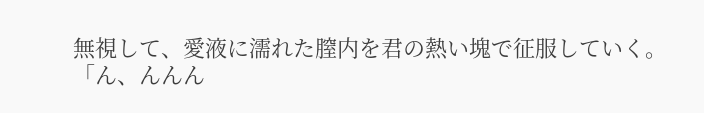無視して、愛液に濡れた膣内を君の熱い塊で征服していく。
「ん、んんん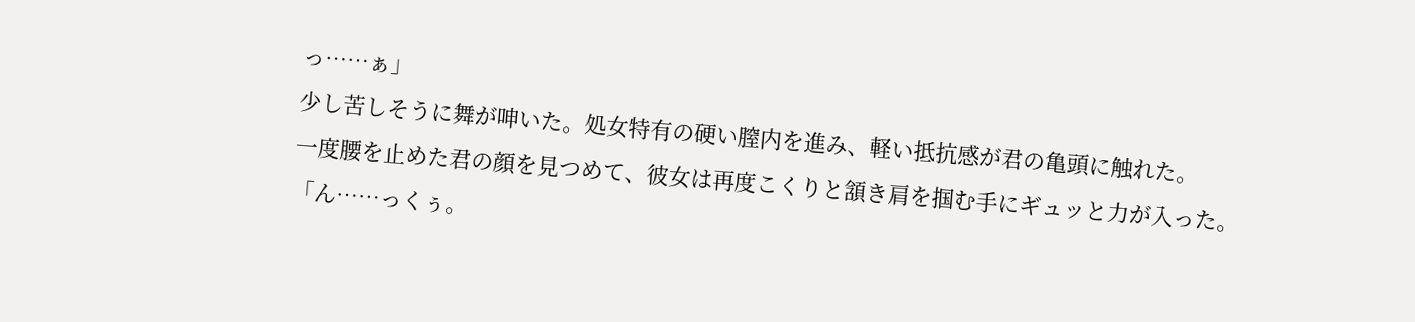っ……ぁ」
少し苦しそうに舞が呻いた。処女特有の硬い膣内を進み、軽い抵抗感が君の亀頭に触れた。
一度腰を止めた君の顔を見つめて、彼女は再度こくりと頷き肩を掴む手にギュッと力が入った。
「ん……っくぅ。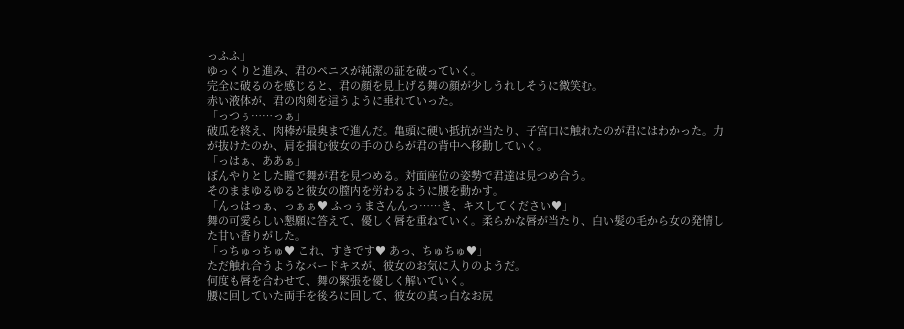っふふ」
ゆっくりと進み、君のペニスが純潔の証を破っていく。
完全に破るのを感じると、君の顔を見上げる舞の顔が少しうれしそうに微笑む。
赤い液体が、君の肉剣を這うように垂れていった。
「っつぅ……っぁ」
破瓜を終え、肉棒が最奥まで進んだ。亀頭に硬い抵抗が当たり、子宮口に触れたのが君にはわかった。力が抜けたのか、肩を掴む彼女の手のひらが君の背中へ移動していく。
「っはぁ、ああぁ」
ぼんやりとした瞳で舞が君を見つめる。対面座位の姿勢で君達は見つめ合う。
そのままゆるゆると彼女の膣内を労わるように腰を動かす。
「んっはっぁ、っぁぁ♥ ふっぅまさんんっ……き、キスしてください♥」
舞の可愛らしい懇願に答えて、優しく唇を重ねていく。柔らかな唇が当たり、白い髪の毛から女の発情した甘い香りがした。
「っちゅっちゅ♥ これ、すきです♥ あっ、ちゅちゅ♥」
ただ触れ合うようなバードキスが、彼女のお気に入りのようだ。
何度も唇を合わせて、舞の緊張を優しく解いていく。
腰に回していた両手を後ろに回して、彼女の真っ白なお尻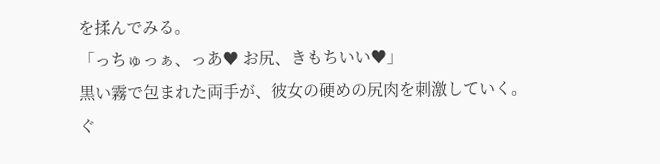を揉んでみる。
「っちゅっぁ、っあ♥ お尻、きもちいい♥」
黒い霧で包まれた両手が、彼女の硬めの尻肉を刺激していく。
ぐ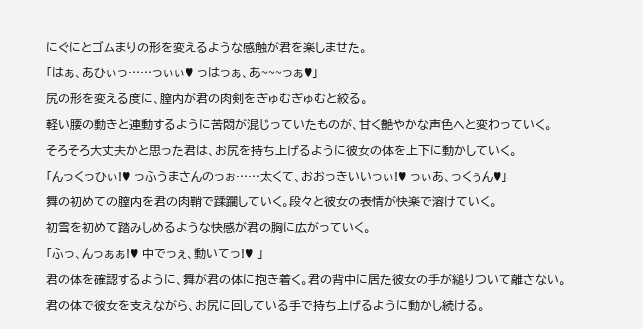にぐにとゴムまりの形を変えるような感触が君を楽しませた。
「はぁ、あひぃっ……っぃぃ♥ っはっぁ、あ~~~っぁ♥」
尻の形を変える度に、膣内が君の肉剣をぎゅむぎゅむと絞る。
軽い腰の動きと連動するように苦悶が混じっていたものが、甘く艶やかな声色へと変わっていく。
そろそろ大丈夫かと思った君は、お尻を持ち上げるように彼女の体を上下に動かしていく。
「んっくっひぃ!♥ っふうまさんのっぉ……太くて、おおっきいいっぃ!♥ っぃあ、っくぅん♥」
舞の初めての膣内を君の肉鞘で蹂躙していく。段々と彼女の表情が快楽で溶けていく。
初雪を初めて踏みしめるような快感が君の胸に広がっていく。
「ふっ、んっぁぁ!♥ 中でっぇ、動いてっ!♥ 」
君の体を確認するように、舞が君の体に抱き着く。君の背中に居た彼女の手が縋りついて離さない。
君の体で彼女を支えながら、お尻に回している手で持ち上げるように動かし続ける。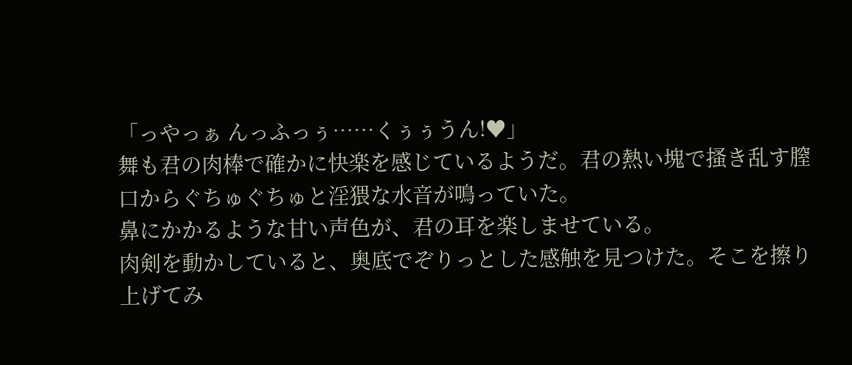「っやっぁ んっふっぅ……くぅぅうん!♥」
舞も君の肉棒で確かに快楽を感じているようだ。君の熱い塊で搔き乱す膣口からぐちゅぐちゅと淫猥な水音が鳴っていた。
鼻にかかるような甘い声色が、君の耳を楽しませている。
肉剣を動かしていると、奥底でぞりっとした感触を見つけた。そこを擦り上げてみ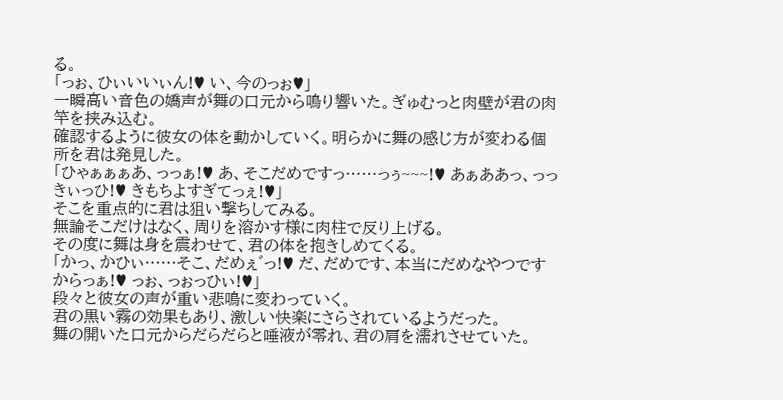る。
「っぉ、ひぃいいぃん!♥ い、今のっぉ♥」
一瞬高い音色の嬌声が舞の口元から鳴り響いた。ぎゅむっと肉壁が君の肉竿を挟み込む。
確認するように彼女の体を動かしていく。明らかに舞の感じ方が変わる個所を君は発見した。
「ひゃぁぁぁあ、っっぁ!♥ あ、そこだめですっ……っぅ~~~!♥ あぁああっ、っっきぃっひ!♥ きもちよすぎてっぇ!♥」
そこを重点的に君は狙い撃ちしてみる。
無論そこだけはなく、周りを溶かす様に肉柱で反り上げる。
その度に舞は身を震わせて、君の体を抱きしめてくる。
「かっ、かひぃ……そこ、だめぇ゛っ!♥ だ、だめです、本当にだめなやつですからっぁ!♥ っぉ、っぉっひぃ!♥」
段々と彼女の声が重い悲鳴に変わっていく。
君の黒い霧の効果もあり、激しい快楽にさらされているようだった。
舞の開いた口元からだらだらと唾液が零れ、君の肩を濡れさせていた。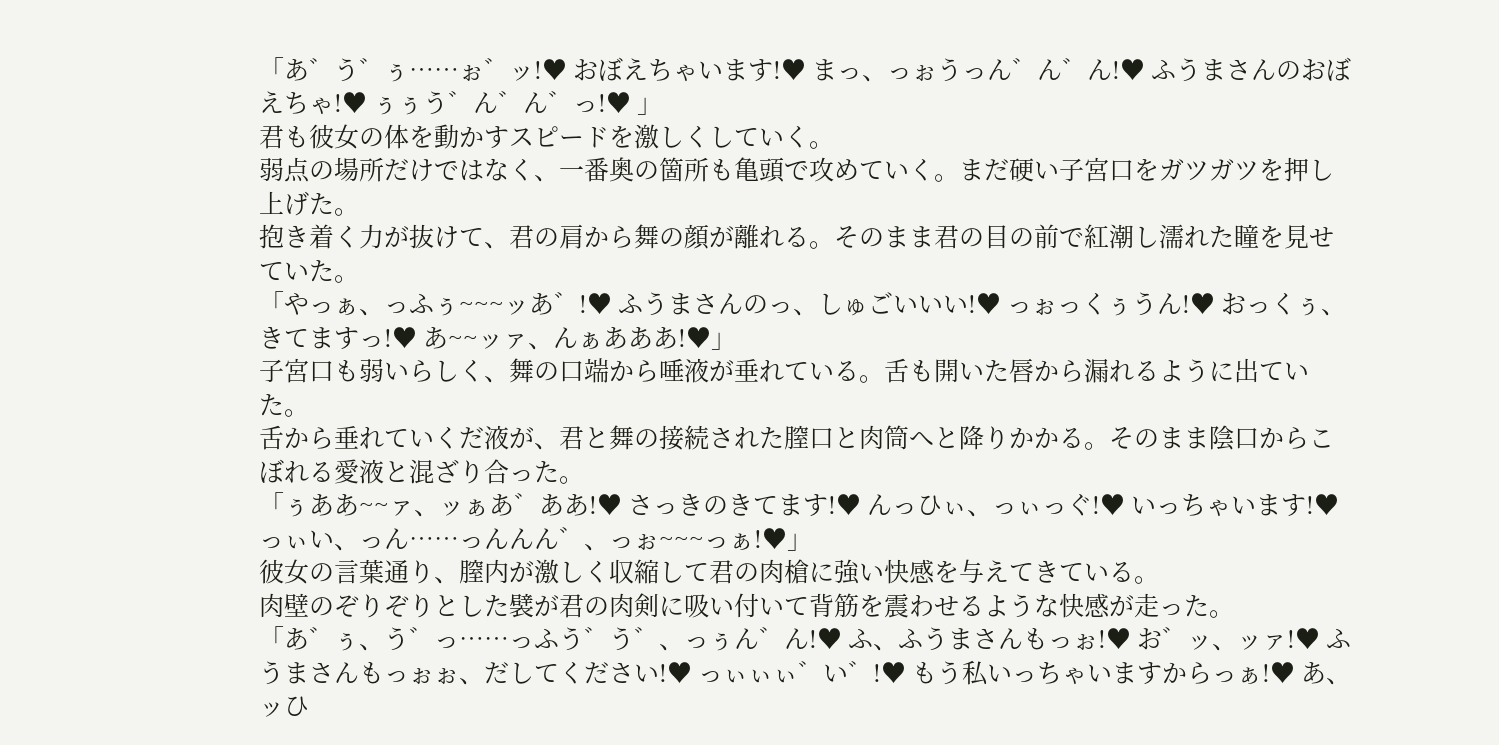「あ゛う゛ぅ……ぉ゛ッ!♥ おぼえちゃいます!♥ まっ、っぉうっん゛ん゛ん!♥ ふうまさんのおぼえちゃ!♥ ぅぅう゛ん゛ん゛っ!♥ 」
君も彼女の体を動かすスピードを激しくしていく。
弱点の場所だけではなく、一番奥の箇所も亀頭で攻めていく。まだ硬い子宮口をガツガツを押し上げた。
抱き着く力が抜けて、君の肩から舞の顔が離れる。そのまま君の目の前で紅潮し濡れた瞳を見せていた。
「やっぁ、っふぅ~~~ッあ゛!♥ ふうまさんのっ、しゅごいいい!♥ っぉっくぅうん!♥ おっくぅ、きてますっ!♥ あ~~ッァ、んぁあああ!♥」
子宮口も弱いらしく、舞の口端から唾液が垂れている。舌も開いた唇から漏れるように出ていた。
舌から垂れていくだ液が、君と舞の接続された膣口と肉筒へと降りかかる。そのまま陰口からこぼれる愛液と混ざり合った。
「ぅああ~~ァ、ッぁあ゛ああ!♥ さっきのきてます!♥ んっひぃ、っぃっぐ!♥ いっちゃいます!♥ っぃい、っん……っんんん゛、っぉ~~~っぁ!♥」
彼女の言葉通り、膣内が激しく収縮して君の肉槍に強い快感を与えてきている。
肉壁のぞりぞりとした襞が君の肉剣に吸い付いて背筋を震わせるような快感が走った。
「あ゛ぅ、う゛っ……っふう゛う゛、っぅん゛ん!♥ ふ、ふうまさんもっぉ!♥ お゛ッ、ッァ!♥ ふうまさんもっぉぉ、だしてください!♥ っぃぃぃ゛い゛!♥ もう私いっちゃいますからっぁ!♥ あ、ッひ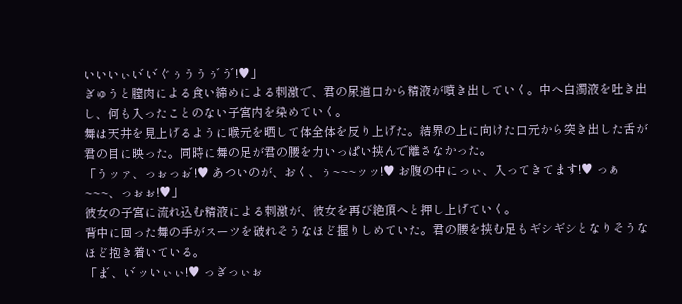いいいぃい゛い゛ぐぅううぅ゛う゛!♥」
ぎゅうと膣肉による食い締めによる刺激で、君の尿道口から精液が噴き出していく。中へ白濁液を吐き出し、何も入ったことのない子宮内を染めていく。
舞は天井を見上げるように喉元を晒して体全体を反り上げた。結界の上に向けた口元から突き出した舌が君の目に映った。同時に舞の足が君の腰を力いっぱい挟んで離さなかった。
「うッァ、っぉっぉ゛!♥ あついのが、おく、ぅ~~~ッッ!♥ お腹の中にっぃ、入ってきてます!♥ っぁ~~~、っぉぉ!♥」
彼女の子宮に流れ込む精液による刺激が、彼女を再び絶頂へと押し上げていく。
背中に回った舞の手がスーツを破れそうなほど握りしめていた。君の腰を挟む足もギシギシとなりそうなほど抱き着いている。
「ま゛、い゛ッいぃぃ!♥ っぎっぃぉ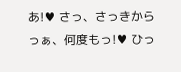あ!♥ さっ、さっきからっぁ、何度もっ!♥ ひっ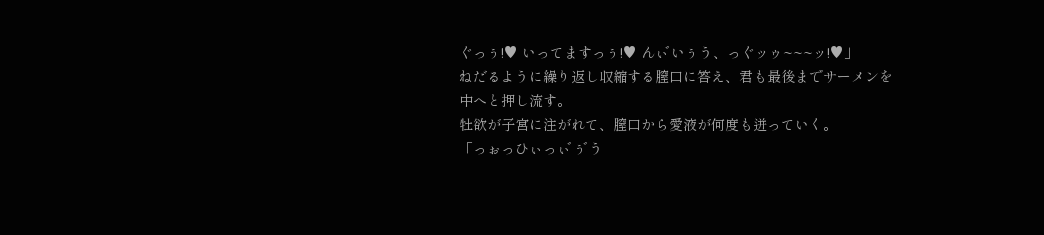ぐっぅ!♥ いってますっぅ!♥ んぃ゛いぅう、っぐッゥ~~~ッ!♥」
ねだるように繰り返し収縮する膣口に答え、君も最後までサーメンを中へと押し流す。
牡欲が子宮に注がれて、膣口から愛液が何度も迸っていく。
「っぉっひぃっぃ゛ぅ゛う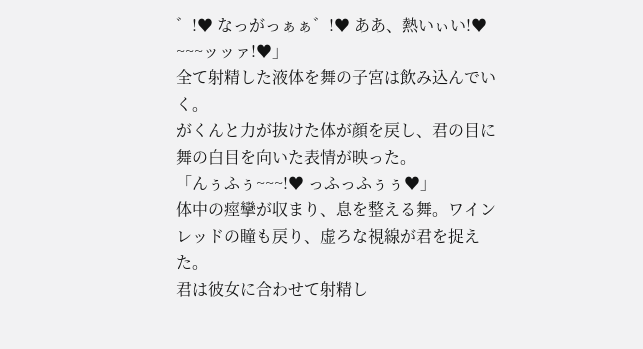゛!♥ なっがっぁぁ゛!♥ ああ、熱いぃい!♥ ~~~ッッァ!♥」
全て射精した液体を舞の子宮は飲み込んでいく。
がくんと力が抜けた体が顔を戻し、君の目に舞の白目を向いた表情が映った。
「んぅふぅ~~~!♥ っふっふぅぅ♥」
体中の痙攣が収まり、息を整える舞。ワインレッドの瞳も戻り、虚ろな視線が君を捉えた。
君は彼女に合わせて射精し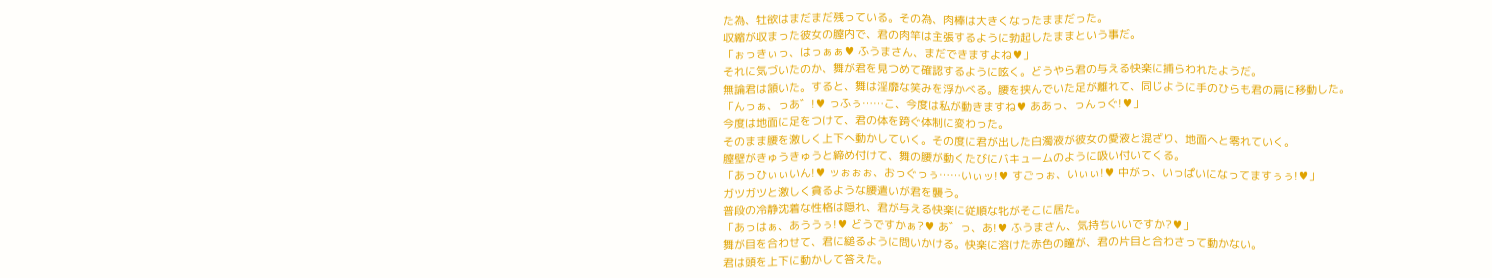た為、牡欲はまだまだ残っている。その為、肉棒は大きくなったままだった。
収縮が収まった彼女の膣内で、君の肉竿は主張するように勃起したままという事だ。
「ぉっきぃっ、はっぁぁ♥ ふうまさん、まだできますよね♥」
それに気づいたのか、舞が君を見つめて確認するように呟く。どうやら君の与える快楽に捕らわれたようだ。
無論君は頷いた。すると、舞は淫靡な笑みを浮かべる。腰を挟んでいた足が離れて、同じように手のひらも君の肩に移動した。
「んっぁ、っあ゛!♥ っふぅ……こ、今度は私が動きますね♥ ああっ、っんっぐ!♥」
今度は地面に足をつけて、君の体を跨ぐ体制に変わった。
そのまま腰を激しく上下へ動かしていく。その度に君が出した白濁液が彼女の愛液と混ざり、地面へと零れていく。
膣壁がきゅうきゅうと締め付けて、舞の腰が動くたびにバキュームのように吸い付いてくる。
「あっひぃぃいん!♥ ッぉぉぉ、おっぐっぅ……いぃッ!♥ すごっぉ、いぃぃ!♥ 中がっ、いっぱいになってますぅぅ!♥」
ガツガツと激しく貪るような腰遣いが君を襲う。
普段の冷静沈着な性格は隠れ、君が与える快楽に従順な牝がそこに居た。
「あっはぁ、あううぅ!♥ どうですかぁ?♥ あ゛っ、あ!♥ ふうまさん、気持ちいいですか?♥」
舞が目を合わせて、君に縋るように問いかける。快楽に溶けた赤色の瞳が、君の片目と合わさって動かない。
君は頭を上下に動かして答えた。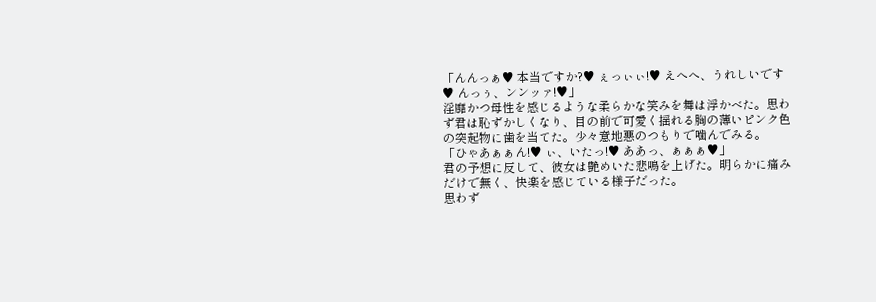「んんっぁ♥ 本当ですか?♥ ぇっぃぃ!♥ えへへ、うれしいです♥ んっぅ、ンンッァ!♥」
淫靡かつ母性を感じるような柔らかな笑みを舞は浮かべた。思わず君は恥ずかしくなり、目の前で可愛く揺れる胸の薄いピンク色の突起物に歯を当てた。少々意地悪のつもりで噛んでみる。
「ひゃあぁぁん!♥ ぃ、いたっ!♥ ああっ、ぁぁぁ♥」
君の予想に反して、彼女は艶めいた悲鳴を上げた。明らかに痛みだけで無く、快楽を感じている様子だった。
思わず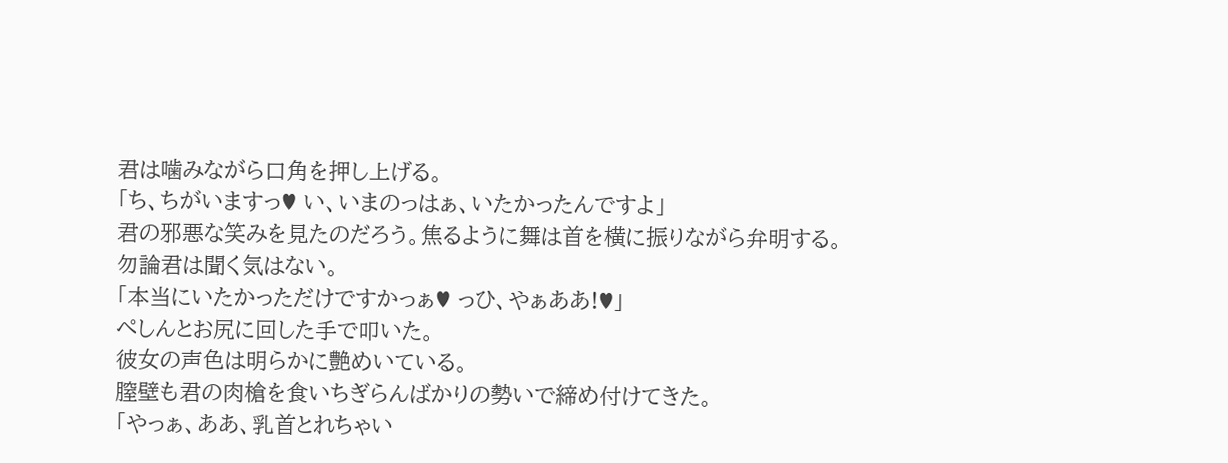君は噛みながら口角を押し上げる。
「ち、ちがいますっ♥ い、いまのっはぁ、いたかったんですよ」
君の邪悪な笑みを見たのだろう。焦るように舞は首を横に振りながら弁明する。
勿論君は聞く気はない。
「本当にいたかっただけですかっぁ♥ っひ、やぁああ!♥」
ぺしんとお尻に回した手で叩いた。
彼女の声色は明らかに艶めいている。
膣壁も君の肉槍を食いちぎらんばかりの勢いで締め付けてきた。
「やっぁ、ああ、乳首とれちゃい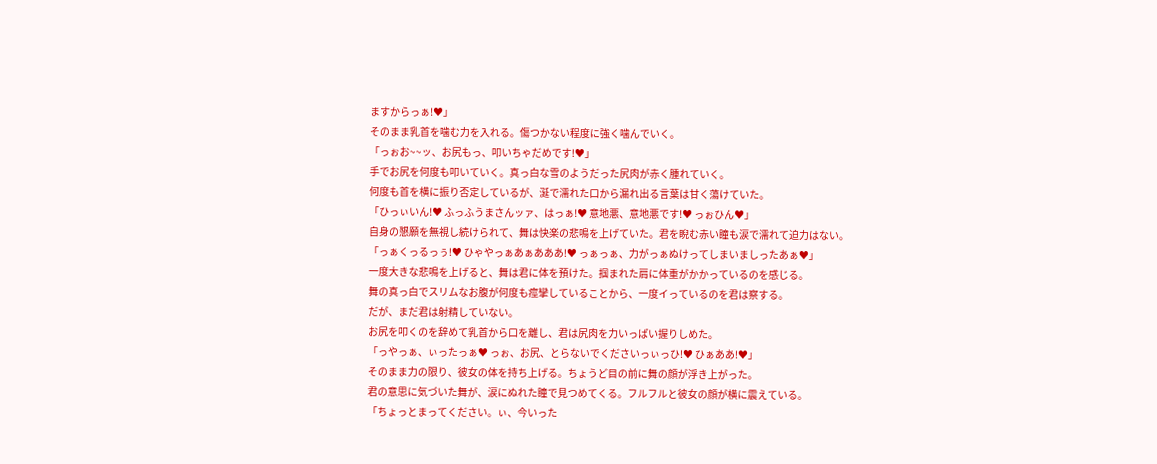ますからっぁ!♥」
そのまま乳首を噛む力を入れる。傷つかない程度に強く噛んでいく。
「っぉお~~ッ、お尻もっ、叩いちゃだめです!♥」
手でお尻を何度も叩いていく。真っ白な雪のようだった尻肉が赤く腫れていく。
何度も首を横に振り否定しているが、涎で濡れた口から漏れ出る言葉は甘く蕩けていた。
「ひっぃいん!♥ ふっふうまさんッァ、はっぁ!♥ 意地悪、意地悪です!♥ っぉひん♥」
自身の懇願を無視し続けられて、舞は快楽の悲鳴を上げていた。君を睨む赤い瞳も涙で濡れて迫力はない。
「っぁくっるっぅ!♥ ひゃやっぁあぁあああ!♥ っぁっぁ、力がっぁぬけってしまいましったあぁ♥」
一度大きな悲鳴を上げると、舞は君に体を預けた。掴まれた肩に体重がかかっているのを感じる。
舞の真っ白でスリムなお腹が何度も痙攣していることから、一度イっているのを君は察する。
だが、まだ君は射精していない。
お尻を叩くのを辞めて乳首から口を離し、君は尻肉を力いっぱい握りしめた。
「っやっぁ、ぃったっぁ♥ っぉ、お尻、とらないでくださいっぃっひ!♥ ひぁああ!♥」
そのまま力の限り、彼女の体を持ち上げる。ちょうど目の前に舞の顔が浮き上がった。
君の意思に気づいた舞が、涙にぬれた瞳で見つめてくる。フルフルと彼女の顔が横に震えている。
「ちょっとまってください。ぃ、今いった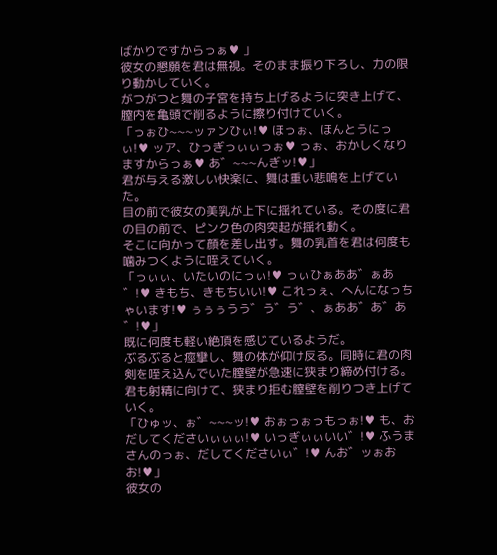ばかりですからっぁ♥ 」
彼女の懇願を君は無視。そのまま振り下ろし、力の限り動かしていく。
がつがつと舞の子宮を持ち上げるように突き上げて、膣内を亀頭で削るように擦り付けていく。
「っぉひ~~~ッァンひぃ!♥ ほっぉ、ほんとうにっぃ!♥ ッア、ひっぎっぃぃっぉ♥ っぉ、おかしくなりますからっぁ♥ あ゛~~~んぎッ!♥」
君が与える激しい快楽に、舞は重い悲鳴を上げていた。
目の前で彼女の美乳が上下に揺れている。その度に君の目の前で、ピンク色の肉突起が揺れ動く。
そこに向かって顔を差し出す。舞の乳首を君は何度も噛みつくように咥えていく。
「っぃぃ、いたいのにっぃ!♥ っぃひぁああ゛ぁあ゛!♥ きもち、きもちいい!♥ これっぇ、へんになっちゃいます!♥ ぅぅぅうう゛う゛う゛、ぁああ゛あ゛あ゛!♥」
既に何度も軽い絶頂を感じているようだ。
ぶるぶると痙攣し、舞の体が仰け反る。同時に君の肉剣を咥え込んでいた膣壁が急速に狭まり締め付ける。
君も射精に向けて、狭まり拒む膣壁を削りつき上げていく。
「ひゅッ、ぉ゛~~~ッ!♥ おぉっぉっもっぉ!♥ も、おだしてくださいぃぃぃ!♥ いっぎぃぃいい゛!♥ ふうまさんのっぉ、だしてくださいぃ゛!♥ んお゛ッぉおお!♥」
彼女の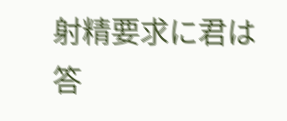射精要求に君は答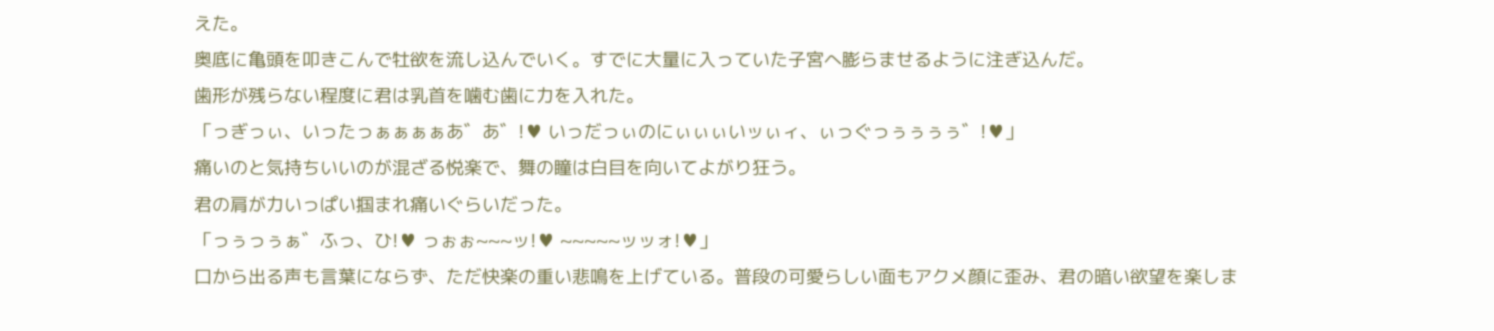えた。
奥底に亀頭を叩きこんで牡欲を流し込んでいく。すでに大量に入っていた子宮へ膨らませるように注ぎ込んだ。
歯形が残らない程度に君は乳首を噛む歯に力を入れた。
「っぎっぃ、いったっぁぁぁぁあ゛あ゛!♥ いっだっぃのにぃぃぃいッぃィ、ぃっぐっぅぅぅぅ゛!♥」
痛いのと気持ちいいのが混ざる悦楽で、舞の瞳は白目を向いてよがり狂う。
君の肩が力いっぱい掴まれ痛いぐらいだった。
「っぅっぅぁ゛ふっ、ひ!♥ っぉぉ~~~ッ!♥ ~~~~~ッッォ!♥」
口から出る声も言葉にならず、ただ快楽の重い悲鳴を上げている。普段の可愛らしい面もアクメ顔に歪み、君の暗い欲望を楽しま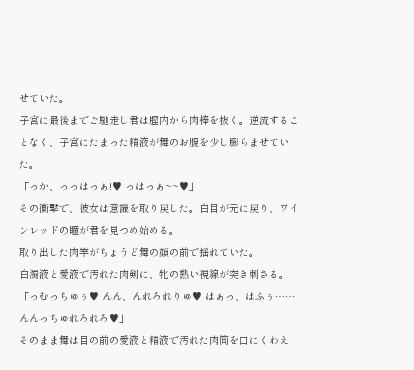せていた。
子宮に最後までご馳走し君は膣内から肉棒を抜く。逆流することなく、子宮にたまった精液が舞のお腹を少し膨らませていた。
「っか、っっはっぁ!♥ っはっぁ~~♥」
その衝撃で、彼女は意識を取り戻した。白目が元に戻り、ワインレッドの瞳が君を見つめ始める。
取り出した肉竿がちょうど舞の顔の前で揺れていた。
白濁液と愛液で汚れた肉剣に、牝の熱い視線が突き刺さる。
「っむっちゅぅ♥ んん、んれろれりゅ♥ はぁっ、はふぅ……んんっちゅれろれろ♥」
そのまま舞は目の前の愛液と精液で汚れた肉筒を口にくわえ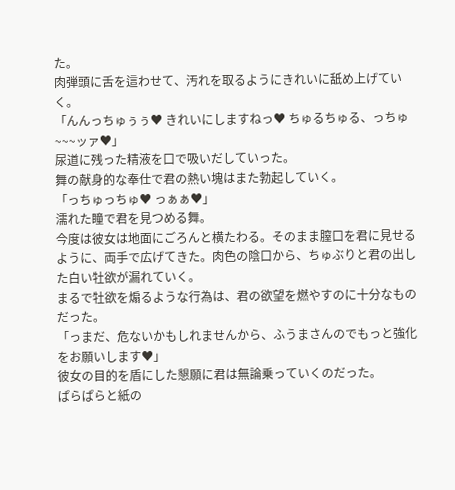た。
肉弾頭に舌を這わせて、汚れを取るようにきれいに舐め上げていく。
「んんっちゅぅぅ♥ きれいにしますねっ♥ ちゅるちゅる、っちゅ~~~ッァ♥」
尿道に残った精液を口で吸いだしていった。
舞の献身的な奉仕で君の熱い塊はまた勃起していく。
「っちゅっちゅ♥ っぁぁ♥」
濡れた瞳で君を見つめる舞。
今度は彼女は地面にごろんと横たわる。そのまま膣口を君に見せるように、両手で広げてきた。肉色の陰口から、ちゅぶりと君の出した白い牡欲が漏れていく。
まるで牡欲を煽るような行為は、君の欲望を燃やすのに十分なものだった。
「っまだ、危ないかもしれませんから、ふうまさんのでもっと強化をお願いします♥」
彼女の目的を盾にした懇願に君は無論乗っていくのだった。
ぱらぱらと紙の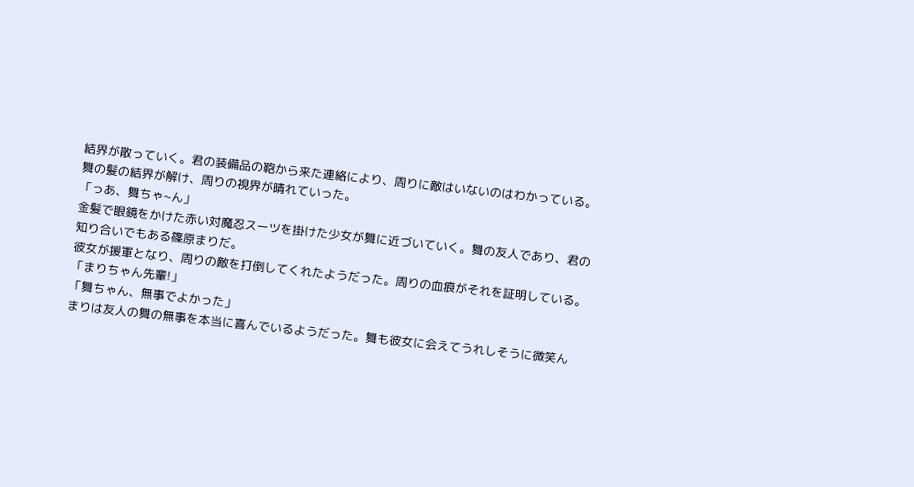結界が散っていく。君の装備品の鞄から来た連絡により、周りに敵はいないのはわかっている。
舞の髪の結界が解け、周りの視界が晴れていった。
「っあ、舞ちゃ~ん」
金髪で眼鏡をかけた赤い対魔忍スーツを掛けた少女が舞に近づいていく。舞の友人であり、君の知り合いでもある篠原まりだ。
彼女が援軍となり、周りの敵を打倒してくれたようだった。周りの血痕がそれを証明している。
「まりちゃん先輩!」
「舞ちゃん、無事でよかった」
まりは友人の舞の無事を本当に喜んでいるようだった。舞も彼女に会えてうれしそうに微笑ん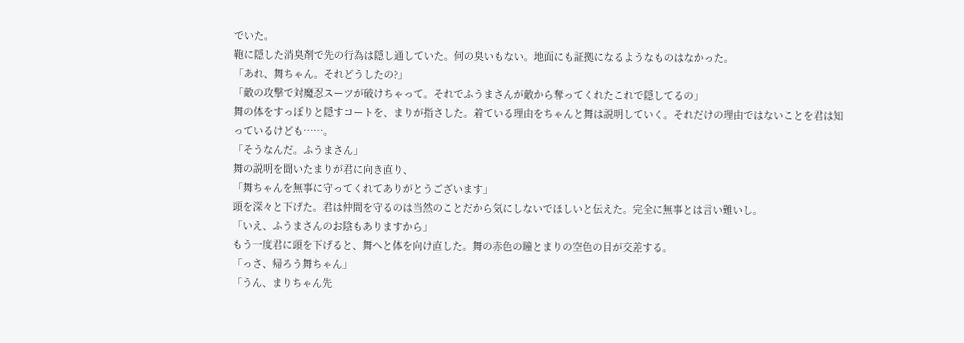でいた。
鞄に隠した消臭剤で先の行為は隠し通していた。何の臭いもない。地面にも証拠になるようなものはなかった。
「あれ、舞ちゃん。それどうしたの?」
「敵の攻撃で対魔忍スーツが破けちゃって。それでふうまさんが敵から奪ってくれたこれで隠してるの」
舞の体をすっぽりと隠すコートを、まりが指さした。着ている理由をちゃんと舞は説明していく。それだけの理由ではないことを君は知っているけども……。
「そうなんだ。ふうまさん」
舞の説明を聞いたまりが君に向き直り、
「舞ちゃんを無事に守ってくれてありがとうございます」
頭を深々と下げた。君は仲間を守るのは当然のことだから気にしないでほしいと伝えた。完全に無事とは言い難いし。
「いえ、ふうまさんのお陰もありますから」
もう一度君に頭を下げると、舞へと体を向け直した。舞の赤色の瞳とまりの空色の目が交差する。
「っさ、帰ろう舞ちゃん」
「うん、まりちゃん先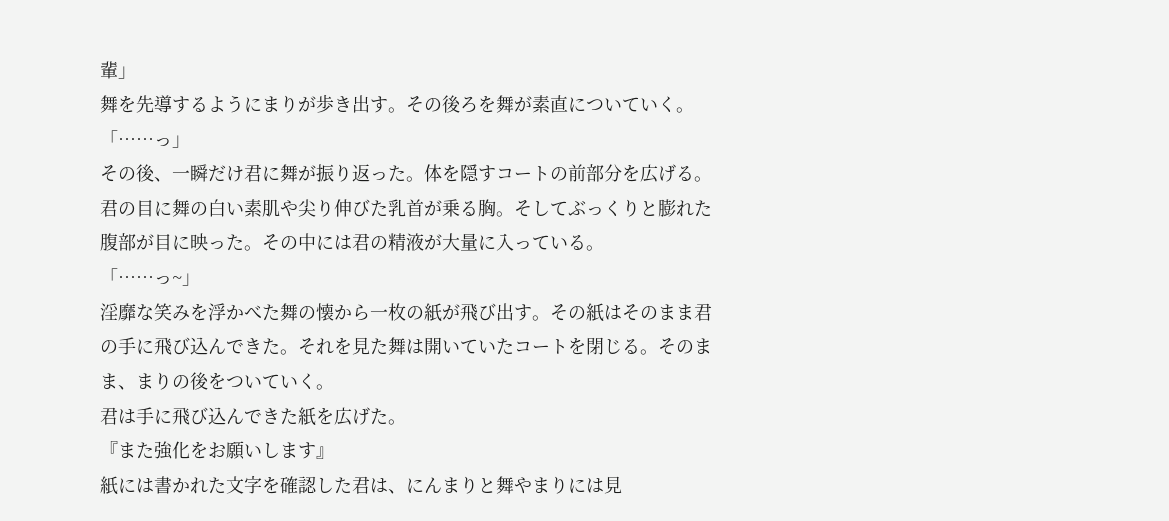輩」
舞を先導するようにまりが歩き出す。その後ろを舞が素直についていく。
「……っ」
その後、一瞬だけ君に舞が振り返った。体を隠すコートの前部分を広げる。
君の目に舞の白い素肌や尖り伸びた乳首が乗る胸。そしてぶっくりと膨れた腹部が目に映った。その中には君の精液が大量に入っている。
「……っ~」
淫靡な笑みを浮かべた舞の懐から一枚の紙が飛び出す。その紙はそのまま君の手に飛び込んできた。それを見た舞は開いていたコートを閉じる。そのまま、まりの後をついていく。
君は手に飛び込んできた紙を広げた。
『また強化をお願いします』
紙には書かれた文字を確認した君は、にんまりと舞やまりには見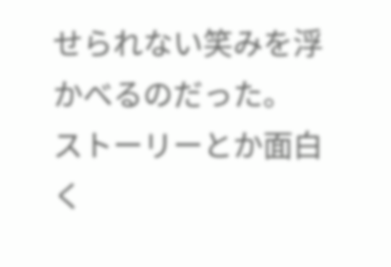せられない笑みを浮かべるのだった。
ストーリーとか面白く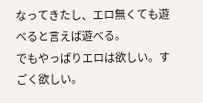なってきたし、エロ無くても遊べると言えば遊べる。
でもやっぱりエロは欲しい。すごく欲しい。